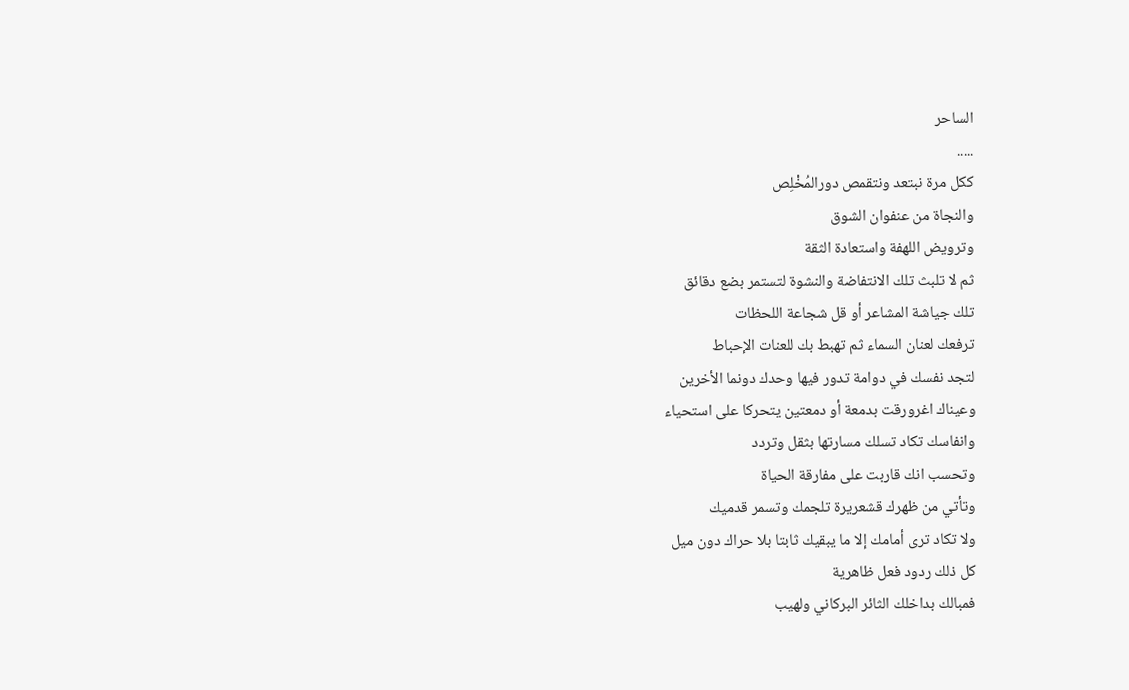الساحر
.....
ككل مرة نبتعد ونتقمص دورالمُخْلِص
والنجاة من عنفوان الشوق
وترويض اللهفة واستعادة الثقة
ثم لا تلبث تلك الانتفاضة والنشوة لتستمر بضع دقائق
تلك جياشة المشاعر أو قل شجاعة اللحظات
ترفعك لعنان السماء ثم تهبط بك للعنات الإحباط
لتجد نفسك في دوامة تدور فيها وحدك دونما الأخرين
وعيناك اغرورقت بدمعة أو دمعتين يتحركا على استحياء
وانفاسك تكاد تسلك مسارتها بثقل وتردد
وتحسب انك قاربت على مفارقة الحياة
وتأتي من ظهرك قشعريرة تلجمك وتسمر قدميك
ولا تكاد ترى أمامك إلا ما يبقيك ثابتا بلا حراك دون ميل
كل ذلك ردود فعل ظاهرية
فمبالك بداخلك الثائر البركاني ولهيب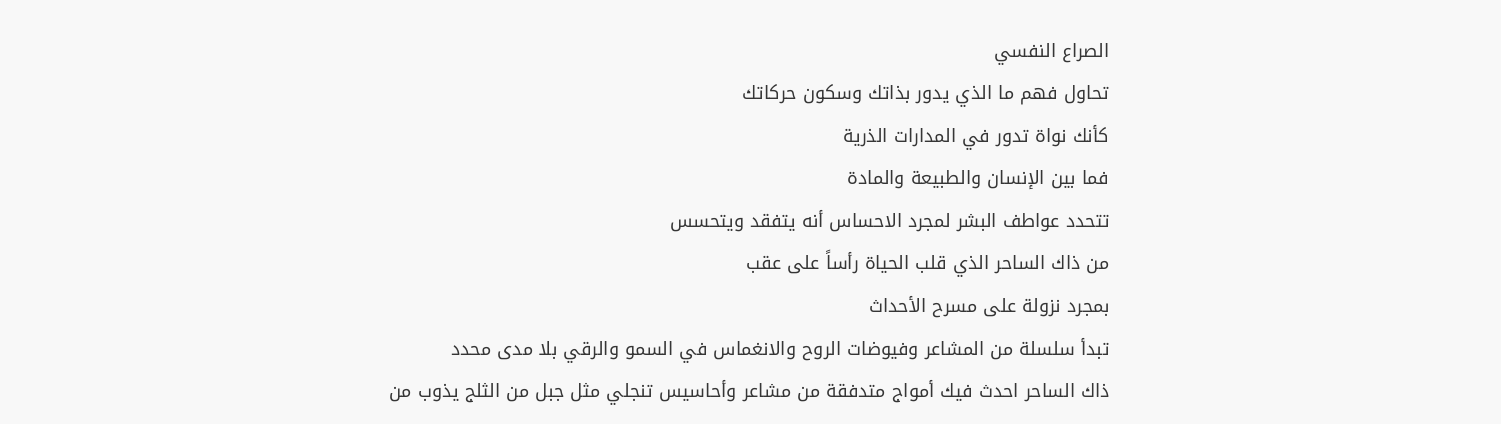الصراع النفسي
تحاول فهم ما الذي يدور بذاتك وسكون حركاتك
كأنك نواة تدور في المدارات الذرية
فما بين الإنسان والطبيعة والمادة
تتحدد عواطف البشر لمجرد الاحساس أنه يتفقد ويتحسس
من ذاك الساحر الذي قلب الحياة رأساً على عقب
بمجرد نزولة على مسرح الأحداث
تبدأ سلسلة من المشاعر وفيوضات الروح والانغماس في السمو والرقي بلا مدى محدد
ذاك الساحر احدث فيك أمواج متدفقة من مشاعر وأحاسيس تنجلي مثل جبل من الثلج يذوب من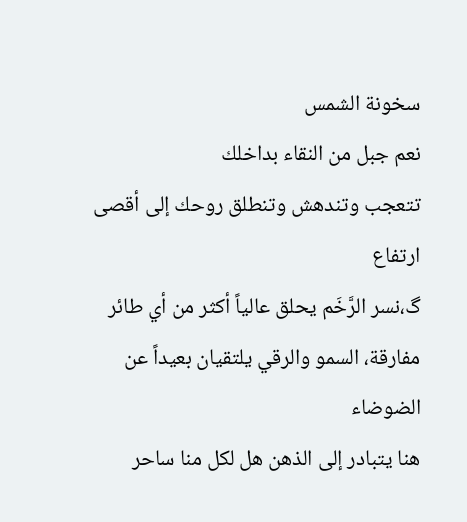سخونة الشمس
نعم جبل من النقاء بداخلك
تتعجب وتندهش وتنطلق روحك إلى أقصى ارتفاع
گ،نسر الرَّخَم يحلق عالياً أكثر من أي طائر
مفارقة، السمو والرقي يلتقيان بعيداً عن الضوضاء
هنا يتبادر إلى الذهن هل لكل منا ساحر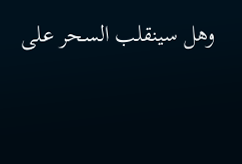وهل سينقلب السحر على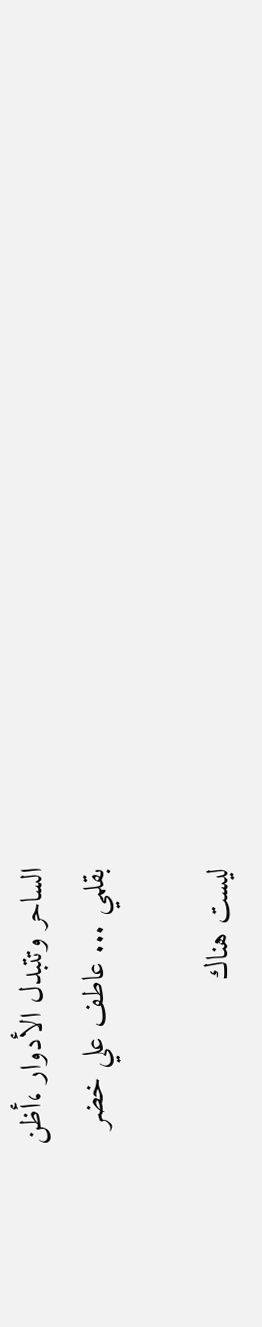الساحر وتتبدل الأدوار ،أظن
بقلمي ... عاطف علي خضر

ليست هناك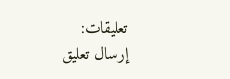تعليقات:
إرسال تعليق